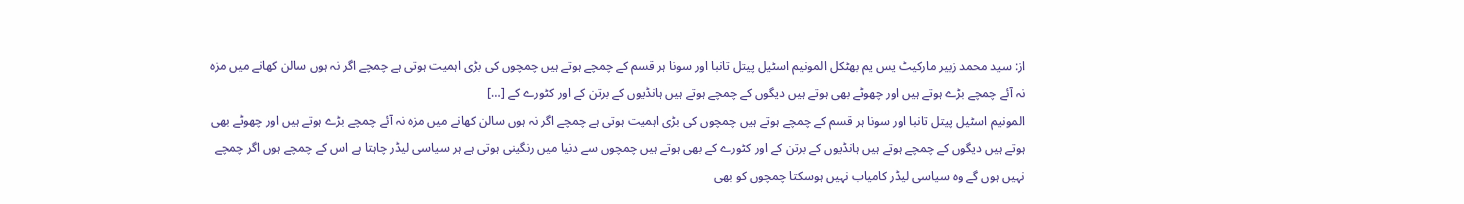از: سید محمد زبیر مارکیٹ یس یم بھٹکل المونیم اسٹیل پیتل تانبا اور سونا ہر قسم کے چمچے ہوتے ہیں چمچوں کی بڑی اہمیت ہوتی ہے چمچے اگر نہ ہوں سالن کھانے میں مزہ نہ آئے چمچے بڑے ہوتے ہیں اور چھوٹے بھی ہوتے ہیں دیگوں کے چمچے ہوتے ہیں ہانڈیوں کے برتن کے اور کٹورے کے […]
المونیم اسٹیل پیتل تانبا اور سونا ہر قسم کے چمچے ہوتے ہیں چمچوں کی بڑی اہمیت ہوتی ہے چمچے اگر نہ ہوں سالن کھانے میں مزہ نہ آئے چمچے بڑے ہوتے ہیں اور چھوٹے بھی ہوتے ہیں دیگوں کے چمچے ہوتے ہیں ہانڈیوں کے برتن کے اور کٹورے کے بھی ہوتے ہیں چمچوں سے دنیا میں رنگینی ہوتی ہے ہر سیاسی لیڈر چاہتا ہے اس کے چمچے ہوں اگر چمچے نہیں ہوں گے وہ سیاسی لیڈر کامیاب نہیں ہوسکتا چمچوں کو بھی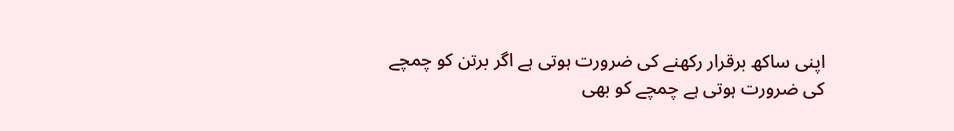اپنی ساکھ برقرار رکھنے کی ضرورت ہوتی ہے اگر برتن کو چمچے کی ضرورت ہوتی ہے چمچے کو بھی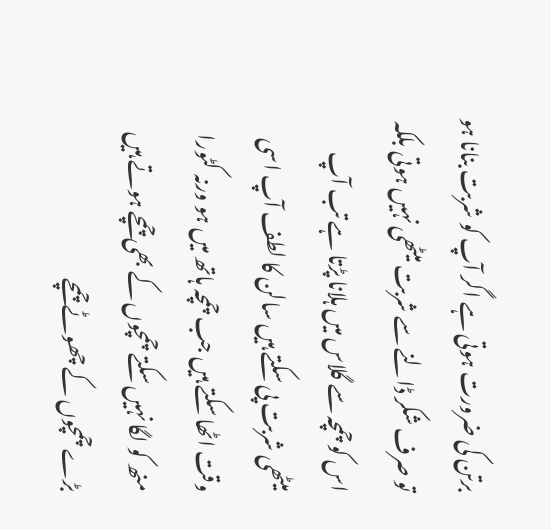برتن کی ضرورت ہوتی ہے اگر آپ کو شربت بنانا ہو تو صرف شکر ڈالنے سے شربت میٹھی نہیں ہوتی بلکہ اس کو چمچہ سے گلاس میں ہلانا پڑتا ہے تب آپ میٹھی شربت پی سکتے ہیں سالن کا لطف آپ اسی وقت اٹھا سکتے ہیں جب چمچہ ہاتھ میں ہو ورنہ کٹورا منھ کو لگا نہیں سکتے چمچوں کے بھی چمچے ہوتے ہیں بڑے چمچوں کے چھوٹے چمچے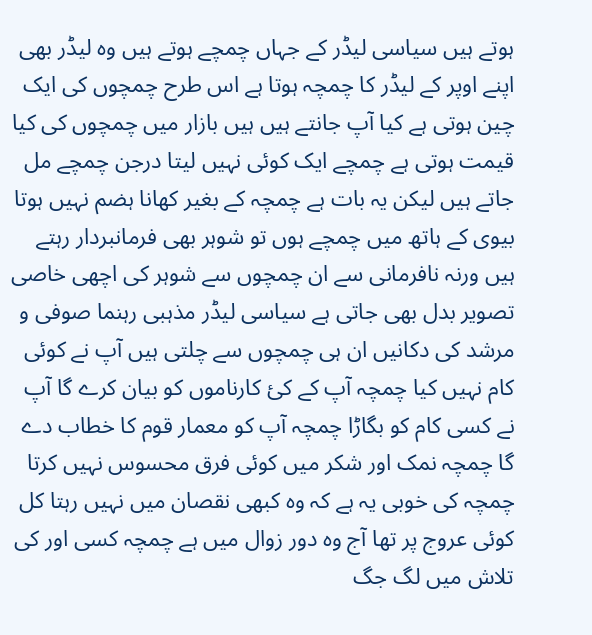ہوتے ہیں سیاسی لیڈر کے جہاں چمچے ہوتے ہیں وہ لیڈر بھی اپنے اوپر کے لیڈر کا چمچہ ہوتا ہے اس طرح چمچوں کی ایک چین ہوتی ہے کیا آپ جانتے ہیں ہیں بازار میں چمچوں کی کیا قیمت ہوتی ہے چمچے ایک کوئی نہیں لیتا درجن چمچے مل جاتے ہیں لیکن یہ بات ہے چمچہ کے بغیر کھانا ہضم نہیں ہوتا بیوی کے ہاتھ میں چمچے ہوں تو شوہر بھی فرمانبردار رہتے ہیں ورنہ نافرمانی سے ان چمچوں سے شوہر کی اچھی خاصی تصویر بدل بھی جاتی ہے سیاسی لیڈر مذہبی رہنما صوفی و مرشد کی دکانیں ان ہی چمچوں سے چلتی ہیں آپ نے کوئی کام نہیں کیا چمچہ آپ کے کئ کارناموں کو بیان کرے گا آپ نے کسی کام کو بگاڑا چمچہ آپ کو معمار قوم کا خطاب دے گا چمچہ نمک اور شکر میں کوئی فرق محسوس نہیں کرتا چمچہ کی خوبی یہ ہے کہ وہ کبھی نقصان میں نہیں رہتا کل کوئی عروج پر تھا آج وہ دور زوال میں ہے چمچہ کسی اور کی تلاش میں لگ جگ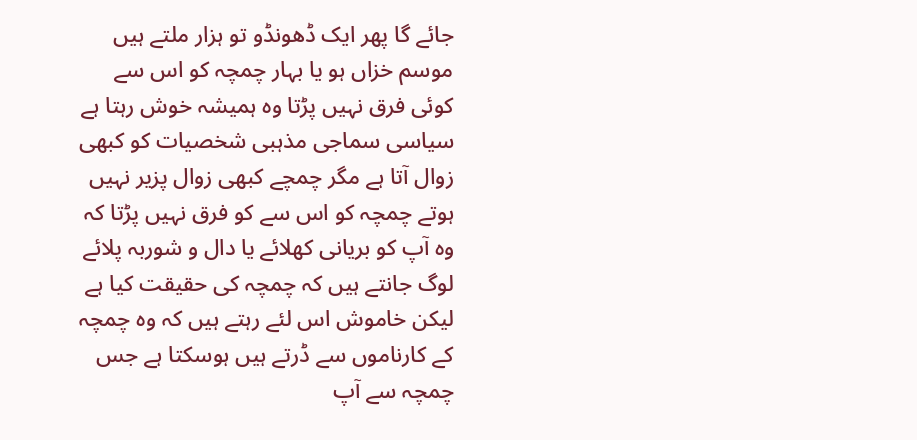جائے گا پھر ایک ڈھونڈو تو ہزار ملتے ہیں موسم خزاں ہو یا بہار چمچہ کو اس سے کوئی فرق نہیں پڑتا وہ ہمیشہ خوش رہتا ہے سیاسی سماجی مذہبی شخصیات کو کبھی زوال آتا ہے مگر چمچے کبھی زوال پزیر نہیں ہوتے چمچہ کو اس سے کو فرق نہیں پڑتا کہ وہ آپ کو بریانی کھلائے یا دال و شوربہ پلائے لوگ جانتے ہیں کہ چمچہ کی حقیقت کیا ہے لیکن خاموش اس لئے رہتے ہیں کہ وہ چمچہ کے کارناموں سے ڈرتے ہیں ہوسکتا ہے جس چمچہ سے آپ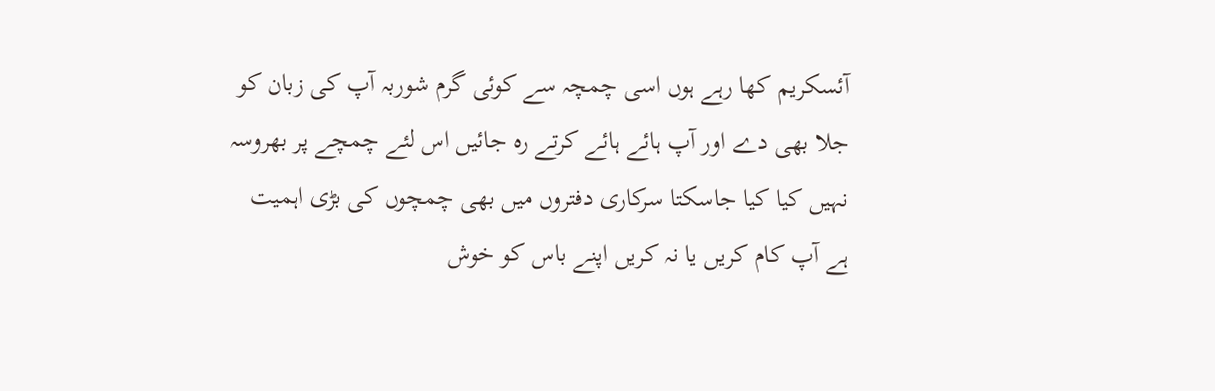آئسکریم کھا رہے ہوں اسی چمچہ سے کوئی گرم شوربہ آپ کی زبان کو جلا بھی دے اور آپ ہائے ہائے کرتے رہ جائیں اس لئے چمچے پر بھروسہ نہیں کیا کیا جاسکتا سرکاری دفتروں میں بھی چمچوں کی بڑی اہمیت ہے آپ کام کریں یا نہ کریں اپنے باس کو خوش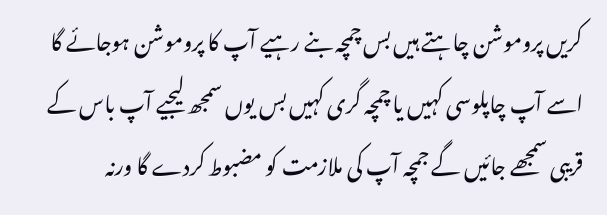کریں پروموشن چاہتے ہیں بس چمچہ بنے رہیے آپ کا پروموشن ہوجائے گا اسے آپ چاپلوسی کہیں یا چمچہ گری کہیں بس یوں سمجھ لیجیے آپ باس کے قریبی سمجھے جائیں گے جمچہ آپ کی ملازمت کو مضبوط کردے گا ورنہ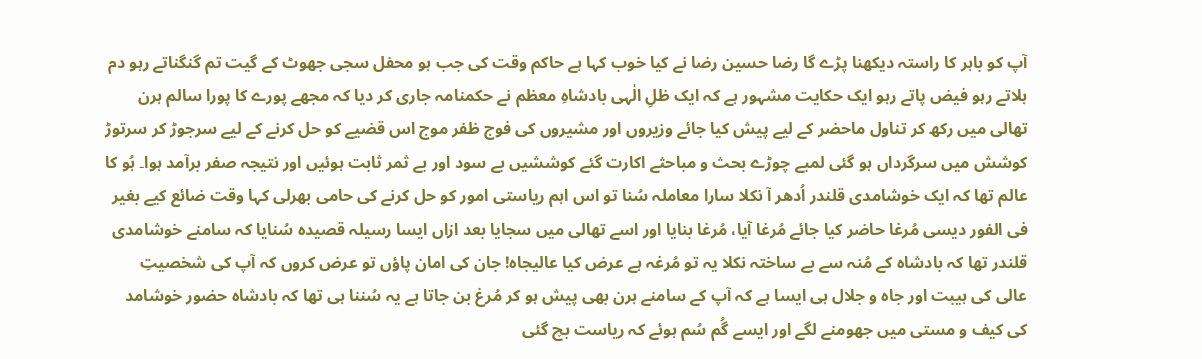آپ کو باہر کا راستہ دیکھنا پڑے گا رضا حسین رضا نے کیا خوب کہا ہے حاکم وقت کی جب ہو محفل سجی جھوٹ کے گیت تم گنگناتے رہو دم ہلاتے رہو فیض پاتے رہو ایک حکایت مشہور ہے کہ ایک ظلِ الٰہی بادشاہِ معظم نے حکمنامہ جاری کر دیا کہ مجھے پورے کا پورا سالم ہرن تھالی میں رکھ کر تناول ماحضر کے لیے پیش کیا جائے وزیروں اور مشیروں کی فوج ظفر موج اس قضیے کو حل کرنے کے لیے سرجوڑ کر سرتوڑ کوشش میں سرگرداں ہو گئی لمبے چوڑے بحث و مباحثے اکارت گئے کوششیں بے سود اور بے ثمر ثابت ہوئیں اور نتیجہ صفر برآمد ہوا۔ ہُو کا عالم تھا کہ ایک خوشامدی قلندر اُدھر آ نکلا سارا معاملہ سُنا تو اس اہم ریاستی امور کو حل کرنے کی حامی بھرلی کہا وقت ضائع کیے بغیر فی الفور دیسی مُرغا حاضر کیا جائے مُرغا آیا، مُرغا بنایا اور اسے تھالی میں سجایا بعد ازاں ایسا رسیلہ قصیدہ سُنایا کہ سامنے خوشامدی قلندر تھا کہ بادشاہ کے مُنہ سے بے ساختہ نکلا یہ تو مُرغہ ہے عرض کیا عالیجاہ! جان کی امان پاؤں تو عرض کروں کہ آپ کی شخصیتِ عالی کی ہیبت اور جاہ و جلال ہی ایسا ہے کہ آپ کے سامنے ہرن بھی پیش ہو کر مُرغ بن جاتا ہے یہ سُننا ہی تھا کہ بادشاہ حضور خوشامد کی کیف و مستی میں جھومنے لگے اور ایسے گُم سُم ہوئے کہ ریاست بچ گئی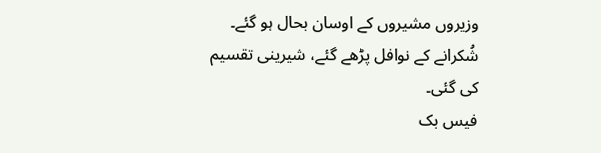وزیروں مشیروں کے اوسان بحال ہو گئے۔ شُکرانے کے نوافل پڑھے گئے، شیرینی تقسیم کی گئی۔
فیس بک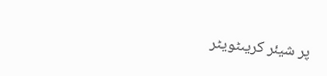پر شیئر کریںٹویٹر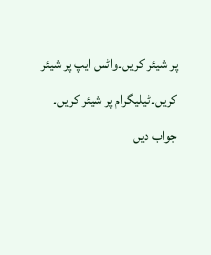پر شیئر کریں۔واٹس ایپ پر شیئر کریں۔ٹیلیگرام پر شیئر کریں۔
جواب دیں